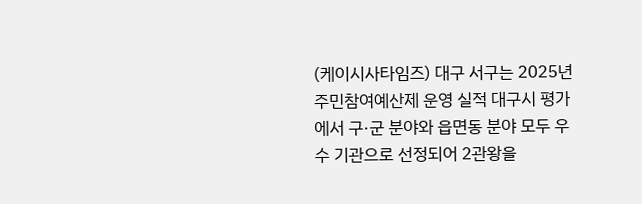(케이시사타임즈) 대구 서구는 2025년 주민참여예산제 운영 실적 대구시 평가에서 구·군 분야와 읍면동 분야 모두 우수 기관으로 선정되어 2관왕을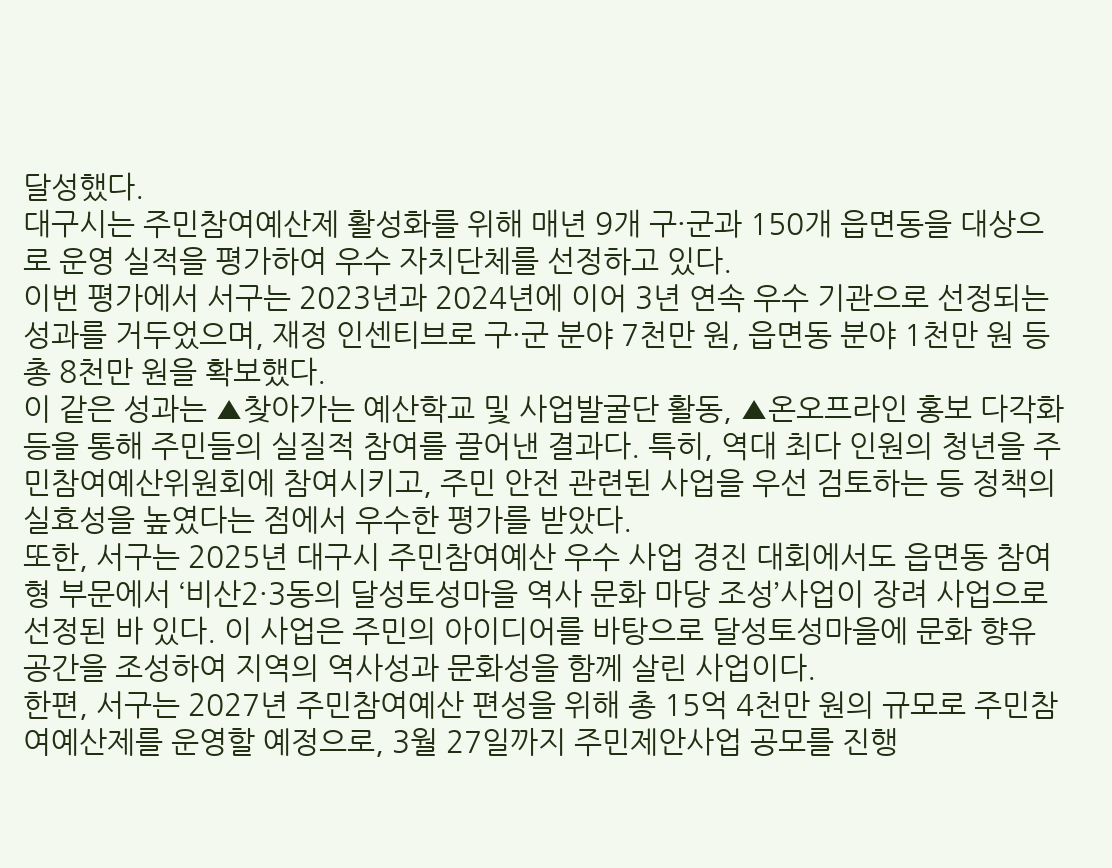달성했다.
대구시는 주민참여예산제 활성화를 위해 매년 9개 구·군과 150개 읍면동을 대상으로 운영 실적을 평가하여 우수 자치단체를 선정하고 있다.
이번 평가에서 서구는 2023년과 2024년에 이어 3년 연속 우수 기관으로 선정되는 성과를 거두었으며, 재정 인센티브로 구·군 분야 7천만 원, 읍면동 분야 1천만 원 등 총 8천만 원을 확보했다.
이 같은 성과는 ▲찾아가는 예산학교 및 사업발굴단 활동, ▲온오프라인 홍보 다각화 등을 통해 주민들의 실질적 참여를 끌어낸 결과다. 특히, 역대 최다 인원의 청년을 주민참여예산위원회에 참여시키고, 주민 안전 관련된 사업을 우선 검토하는 등 정책의 실효성을 높였다는 점에서 우수한 평가를 받았다.
또한, 서구는 2025년 대구시 주민참여예산 우수 사업 경진 대회에서도 읍면동 참여형 부문에서 ‘비산2·3동의 달성토성마을 역사 문화 마당 조성’사업이 장려 사업으로 선정된 바 있다. 이 사업은 주민의 아이디어를 바탕으로 달성토성마을에 문화 향유 공간을 조성하여 지역의 역사성과 문화성을 함께 살린 사업이다.
한편, 서구는 2027년 주민참여예산 편성을 위해 총 15억 4천만 원의 규모로 주민참여예산제를 운영할 예정으로, 3월 27일까지 주민제안사업 공모를 진행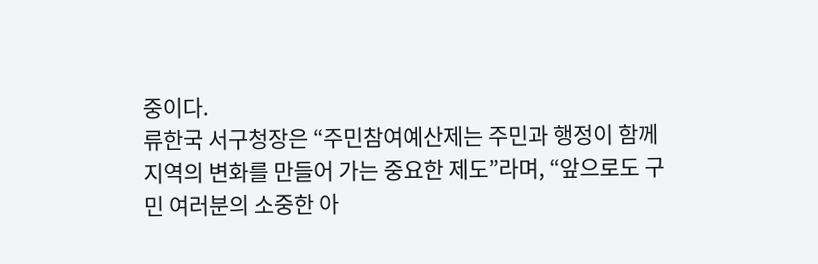중이다.
류한국 서구청장은 “주민참여예산제는 주민과 행정이 함께 지역의 변화를 만들어 가는 중요한 제도”라며, “앞으로도 구민 여러분의 소중한 아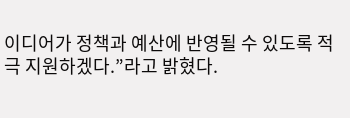이디어가 정책과 예산에 반영될 수 있도록 적극 지원하겠다.”라고 밝혔다.